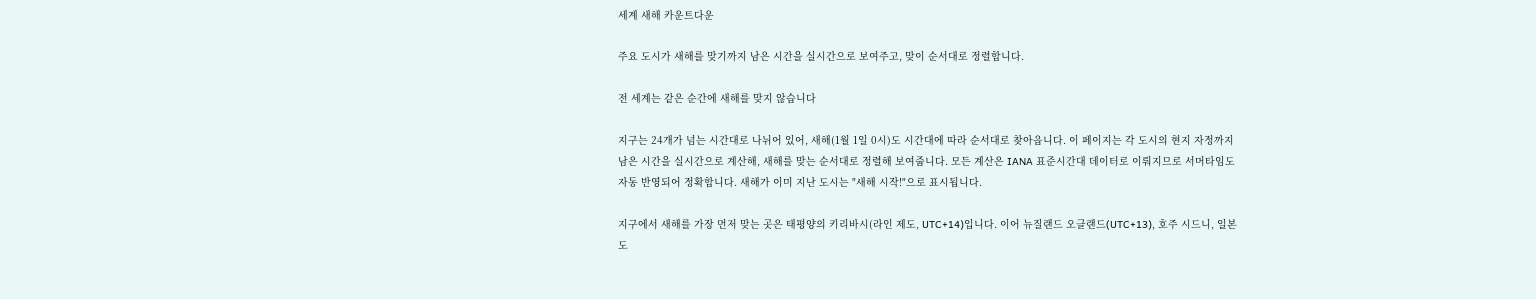세계 새해 카운트다운

주요 도시가 새해를 맞기까지 남은 시간을 실시간으로 보여주고, 맞이 순서대로 정렬합니다.

전 세계는 같은 순간에 새해를 맞지 않습니다

지구는 24개가 넘는 시간대로 나뉘어 있어, 새해(1월 1일 0시)도 시간대에 따라 순서대로 찾아옵니다. 이 페이지는 각 도시의 현지 자정까지 남은 시간을 실시간으로 계산해, 새해를 맞는 순서대로 정렬해 보여줍니다. 모든 계산은 IANA 표준시간대 데이터로 이뤄지므로 서머타임도 자동 반영되어 정확합니다. 새해가 이미 지난 도시는 "새해 시작!"으로 표시됩니다.

지구에서 새해를 가장 먼저 맞는 곳은 태평양의 키리바시(라인 제도, UTC+14)입니다. 이어 뉴질랜드 오클랜드(UTC+13), 호주 시드니, 일본 도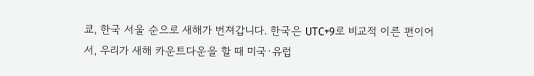쿄, 한국 서울 순으로 새해가 번져갑니다. 한국은 UTC+9로 비교적 이른 편이어서, 우리가 새해 카운트다운을 할 때 미국·유럽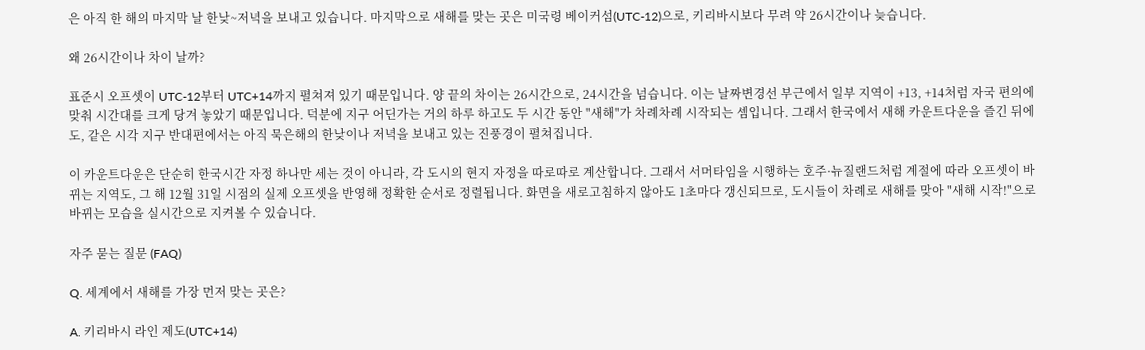은 아직 한 해의 마지막 날 한낮~저녁을 보내고 있습니다. 마지막으로 새해를 맞는 곳은 미국령 베이커섬(UTC-12)으로, 키리바시보다 무려 약 26시간이나 늦습니다.

왜 26시간이나 차이 날까?

표준시 오프셋이 UTC-12부터 UTC+14까지 펼쳐져 있기 때문입니다. 양 끝의 차이는 26시간으로, 24시간을 넘습니다. 이는 날짜변경선 부근에서 일부 지역이 +13, +14처럼 자국 편의에 맞춰 시간대를 크게 당겨 놓았기 때문입니다. 덕분에 지구 어딘가는 거의 하루 하고도 두 시간 동안 "새해"가 차례차례 시작되는 셈입니다. 그래서 한국에서 새해 카운트다운을 즐긴 뒤에도, 같은 시각 지구 반대편에서는 아직 묵은해의 한낮이나 저녁을 보내고 있는 진풍경이 펼쳐집니다.

이 카운트다운은 단순히 한국시간 자정 하나만 세는 것이 아니라, 각 도시의 현지 자정을 따로따로 계산합니다. 그래서 서머타임을 시행하는 호주·뉴질랜드처럼 계절에 따라 오프셋이 바뀌는 지역도, 그 해 12월 31일 시점의 실제 오프셋을 반영해 정확한 순서로 정렬됩니다. 화면을 새로고침하지 않아도 1초마다 갱신되므로, 도시들이 차례로 새해를 맞아 "새해 시작!"으로 바뀌는 모습을 실시간으로 지켜볼 수 있습니다.

자주 묻는 질문 (FAQ)

Q. 세계에서 새해를 가장 먼저 맞는 곳은?

A. 키리바시 라인 제도(UTC+14)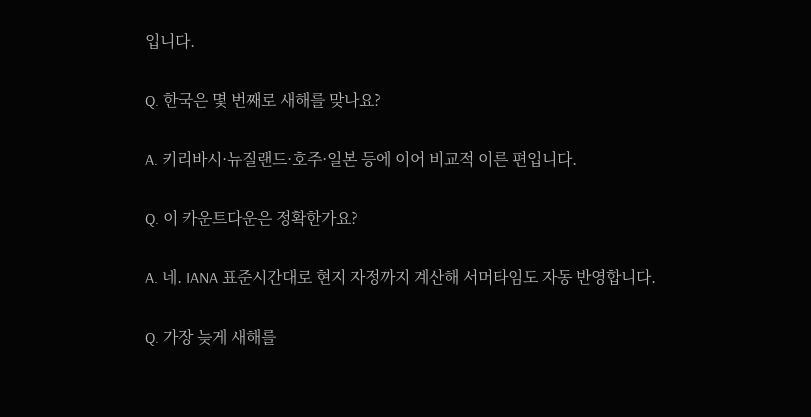입니다.

Q. 한국은 몇 번째로 새해를 맞나요?

A. 키리바시·뉴질랜드·호주·일본 등에 이어 비교적 이른 편입니다.

Q. 이 카운트다운은 정확한가요?

A. 네. IANA 표준시간대로 현지 자정까지 계산해 서머타임도 자동 반영합니다.

Q. 가장 늦게 새해를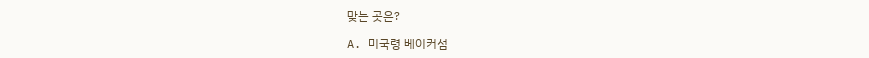맞는 곳은?

A. 미국령 베이커섬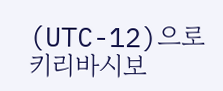(UTC-12)으로 키리바시보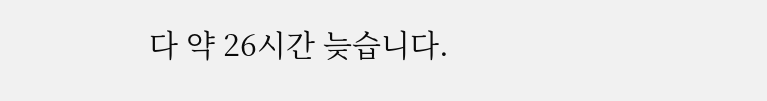다 약 26시간 늦습니다.